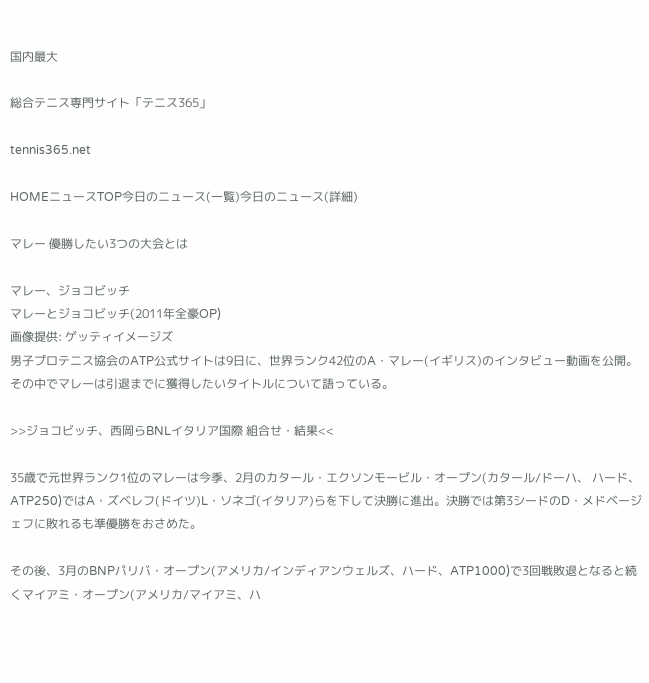国内最大

総合テニス専門サイト「テニス365」

tennis365.net

HOMEニュースTOP今日のニュース(一覧)今日のニュース(詳細)

マレー 優勝したい3つの大会とは

マレー、ジョコビッチ
マレーとジョコビッチ(2011年全豪OP)
画像提供: ゲッティイメージズ
男子プロテニス協会のATP公式サイトは9日に、世界ランク42位のA・マレー(イギリス)のインタビュー動画を公開。その中でマレーは引退までに獲得したいタイトルについて語っている。

>>ジョコビッチ、西岡らBNLイタリア国際 組合せ・結果<<

35歳で元世界ランク1位のマレーは今季、2月のカタール・エクソンモービル・オープン(カタール/ドーハ、 ハード、ATP250)ではA・ズベレフ(ドイツ)L・ソネゴ(イタリア)らを下して決勝に進出。決勝では第3シードのD・メドベージェフに敗れるも準優勝をおさめた。

その後、3月のBNPパリバ・オープン(アメリカ/インディアンウェルズ、ハード、ATP1000)で3回戦敗退となると続くマイアミ・オープン(アメリカ/マイアミ、ハ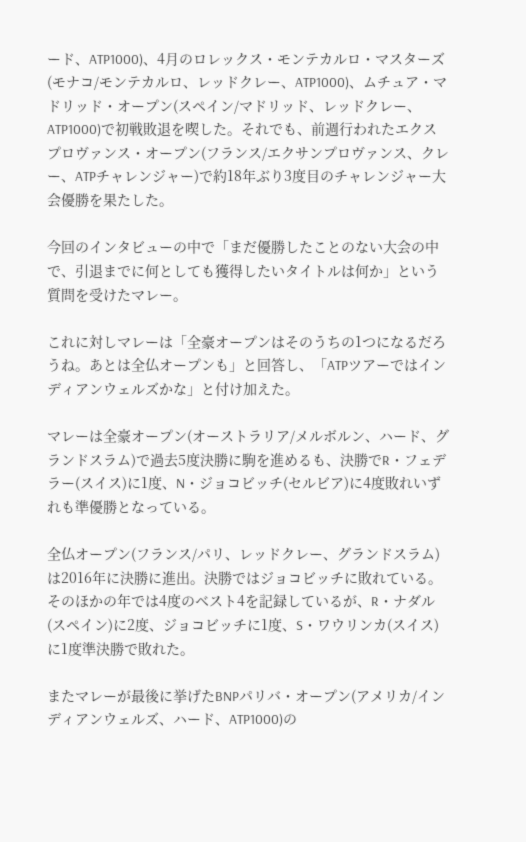ード、ATP1000)、4月のロレックス・モンテカルロ・マスターズ(モナコ/モンテカルロ、レッドクレー、ATP1000)、ムチュア・マドリッド・オープン(スペイン/マドリッド、レッドクレー、ATP1000)で初戦敗退を喫した。それでも、前週行われたエクスプロヴァンス・オープン(フランス/エクサンプロヴァンス、クレー、ATPチャレンジャー)で約18年ぶり3度目のチャレンジャー大会優勝を果たした。

今回のインタビューの中で「まだ優勝したことのない大会の中で、引退までに何としても獲得したいタイトルは何か」という質問を受けたマレー。

これに対しマレーは「全豪オープンはそのうちの1つになるだろうね。あとは全仏オープンも」と回答し、「ATPツアーではインディアンウェルズかな」と付け加えた。

マレーは全豪オープン(オーストラリア/メルボルン、ハード、グランドスラム)で過去5度決勝に駒を進めるも、決勝でR・フェデラー(スイス)に1度、N・ジョコビッチ(セルビア)に4度敗れいずれも準優勝となっている。

全仏オープン(フランス/パリ、レッドクレー、グランドスラム)は2016年に決勝に進出。決勝ではジョコビッチに敗れている。そのほかの年では4度のベスト4を記録しているが、R・ナダル(スペイン)に2度、ジョコビッチに1度、S・ワウリンカ(スイス)に1度準決勝で敗れた。

またマレーが最後に挙げたBNPパリバ・オープン(アメリカ/インディアンウェルズ、ハード、ATP1000)の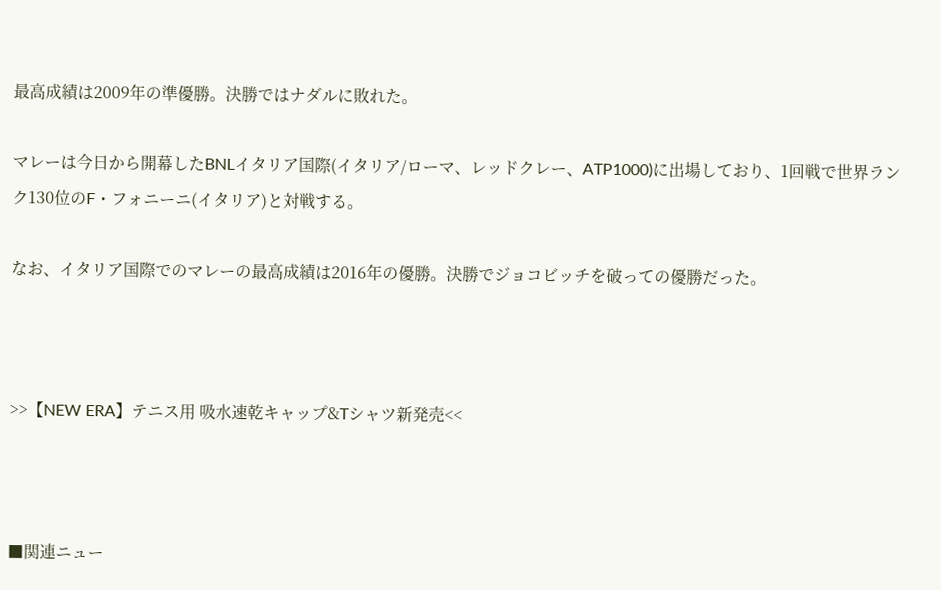最高成績は2009年の準優勝。決勝ではナダルに敗れた。

マレーは今日から開幕したBNLイタリア国際(イタリア/ローマ、レッドクレー、ATP1000)に出場しており、1回戦で世界ランク130位のF・フォニーニ(イタリア)と対戦する。

なお、イタリア国際でのマレーの最高成績は2016年の優勝。決勝でジョコビッチを破っての優勝だった。



>>【NEW ERA】テニス用 吸水速乾キャップ&Tシャツ新発売<<



■関連ニュー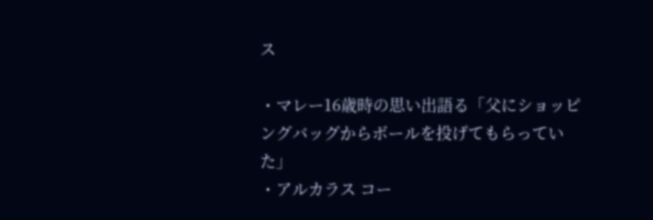ス

・マレー16歳時の思い出語る「父にショッピングバッグからボールを投げてもらっていた」
・アルカラス コー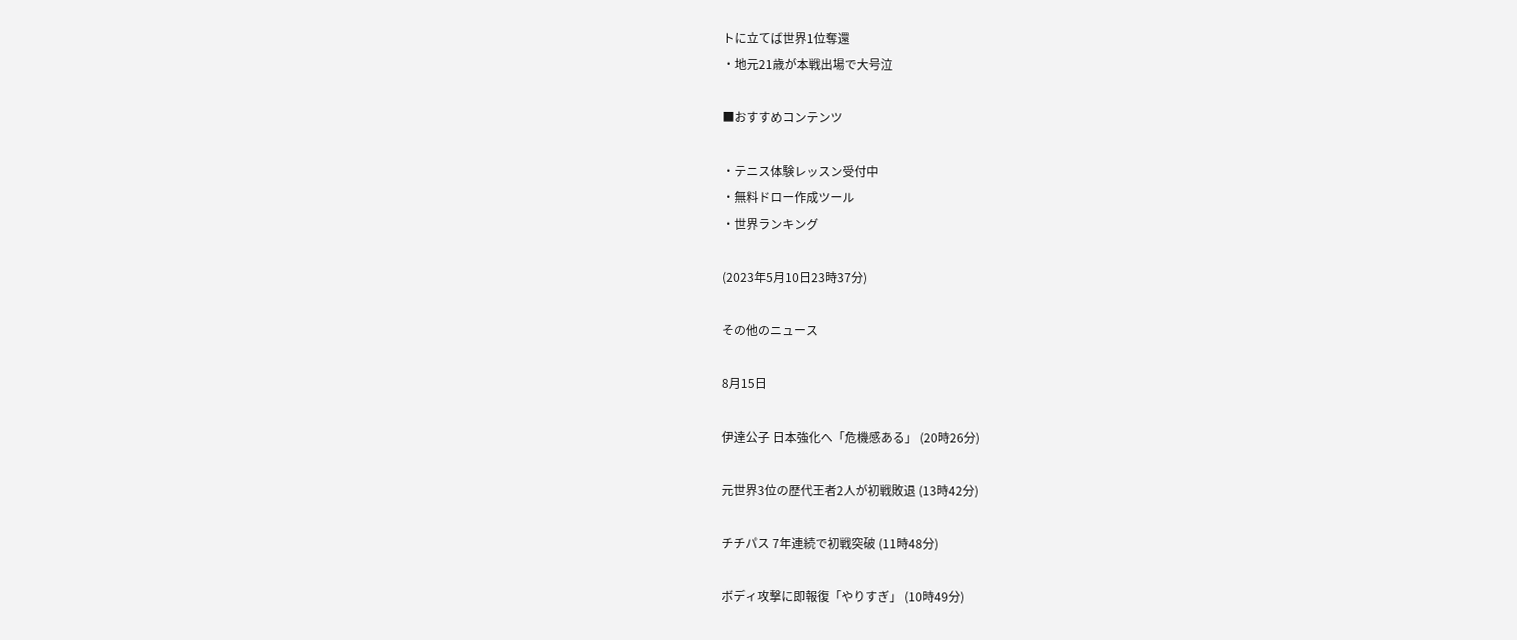トに立てば世界1位奪還
・地元21歳が本戦出場で大号泣

■おすすめコンテンツ

・テニス体験レッスン受付中
・無料ドロー作成ツール
・世界ランキング

(2023年5月10日23時37分)

その他のニュース

8月15日

伊達公子 日本強化へ「危機感ある」 (20時26分)

元世界3位の歴代王者2人が初戦敗退 (13時42分)

チチパス 7年連続で初戦突破 (11時48分)

ボディ攻撃に即報復「やりすぎ」 (10時49分)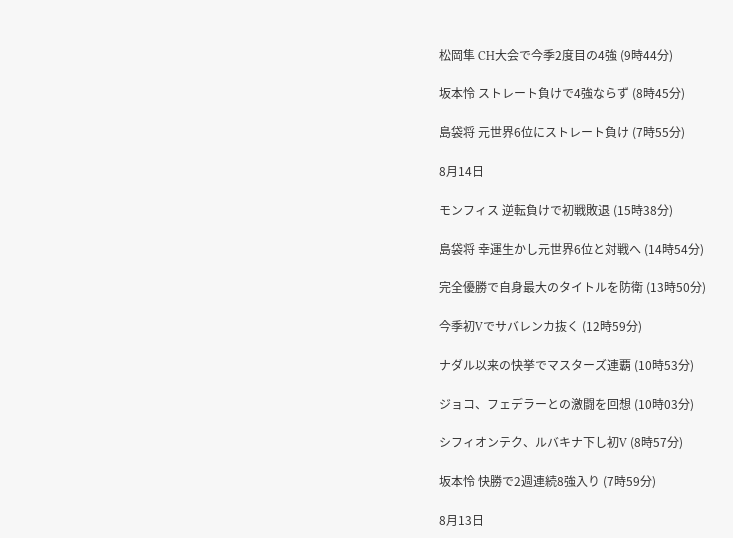松岡隼 CH大会で今季2度目の4強 (9時44分)

坂本怜 ストレート負けで4強ならず (8時45分)

島袋将 元世界6位にストレート負け (7時55分)

8月14日

モンフィス 逆転負けで初戦敗退 (15時38分)

島袋将 幸運生かし元世界6位と対戦へ (14時54分)

完全優勝で自身最大のタイトルを防衛 (13時50分)

今季初Vでサバレンカ抜く (12時59分)

ナダル以来の快挙でマスターズ連覇 (10時53分)

ジョコ、フェデラーとの激闘を回想 (10時03分)

シフィオンテク、ルバキナ下し初V (8時57分)

坂本怜 快勝で2週連続8強入り (7時59分)

8月13日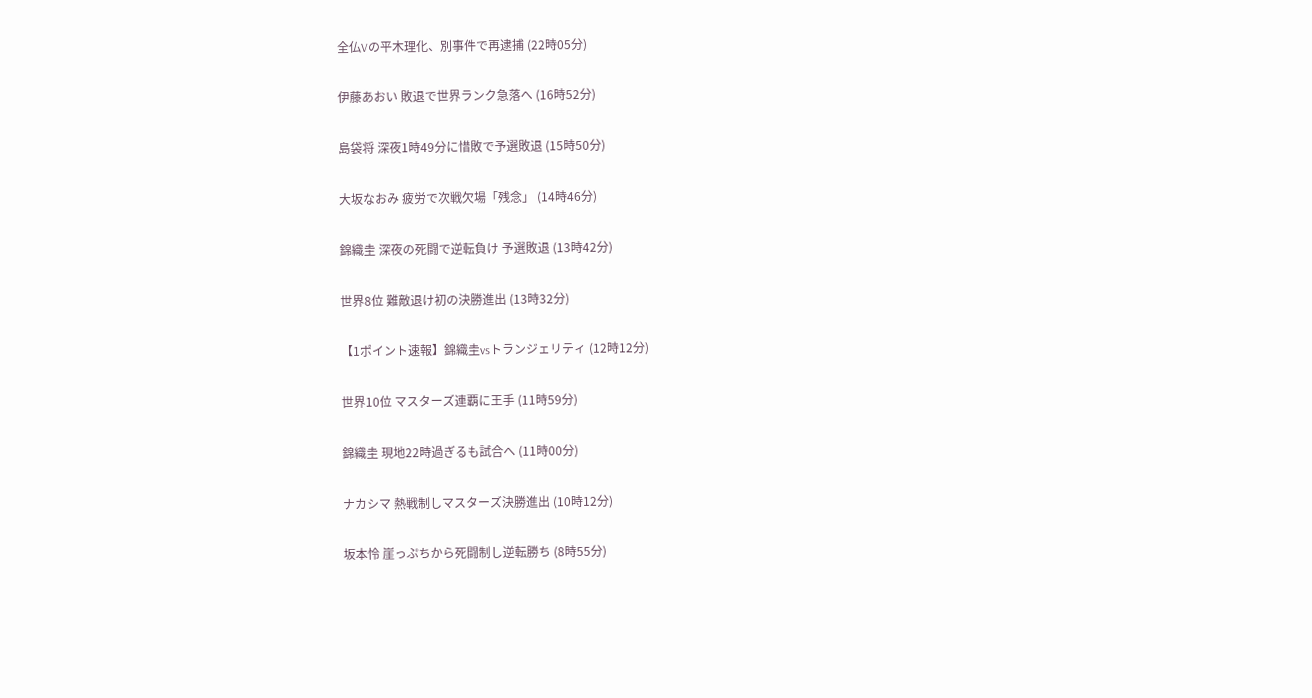全仏Vの平木理化、別事件で再逮捕 (22時05分)

伊藤あおい 敗退で世界ランク急落へ (16時52分)

島袋将 深夜1時49分に惜敗で予選敗退 (15時50分)

大坂なおみ 疲労で次戦欠場「残念」 (14時46分)

錦織圭 深夜の死闘で逆転負け 予選敗退 (13時42分)

世界8位 難敵退け初の決勝進出 (13時32分)

【1ポイント速報】錦織圭vsトランジェリティ (12時12分)

世界10位 マスターズ連覇に王手 (11時59分)

錦織圭 現地22時過ぎるも試合へ (11時00分)

ナカシマ 熱戦制しマスターズ決勝進出 (10時12分)

坂本怜 崖っぷちから死闘制し逆転勝ち (8時55分)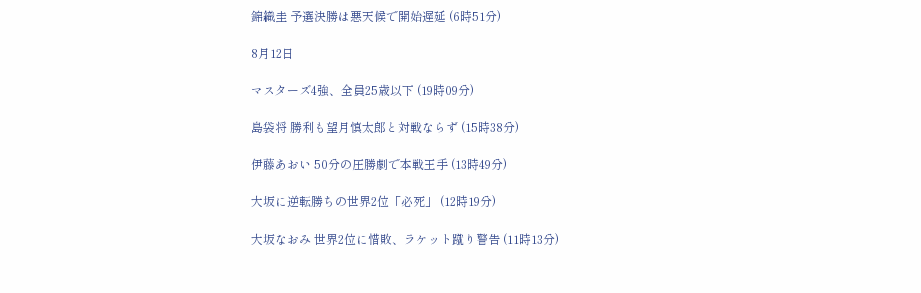錦織圭 予選決勝は悪天候で開始遅延 (6時51分)

8月12日

マスターズ4強、全員25歳以下 (19時09分)

島袋将 勝利も望月慎太郎と対戦ならず (15時38分)

伊藤あおい 50分の圧勝劇で本戦王手 (13時49分)

大坂に逆転勝ちの世界2位「必死」 (12時19分)

大坂なおみ 世界2位に惜敗、ラケット蹴り警告 (11時13分)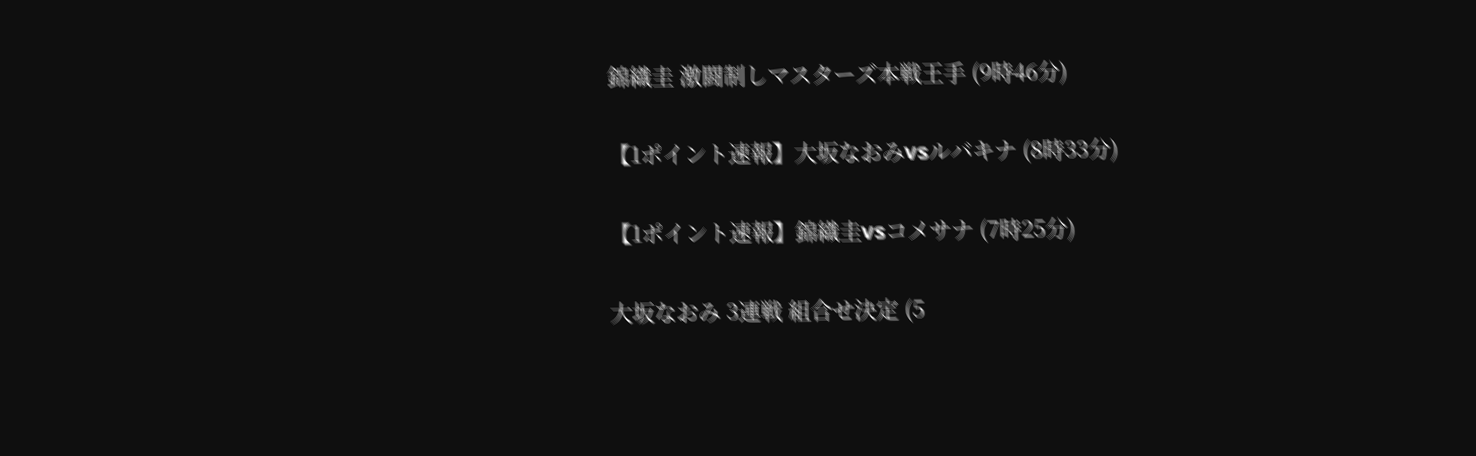錦織圭 激闘制しマスターズ本戦王手 (9時46分)

【1ポイント速報】大坂なおみvsルバキナ (8時33分)

【1ポイント速報】錦織圭vsコメサナ (7時25分)

大坂なおみ 3連戦 組合せ決定 (5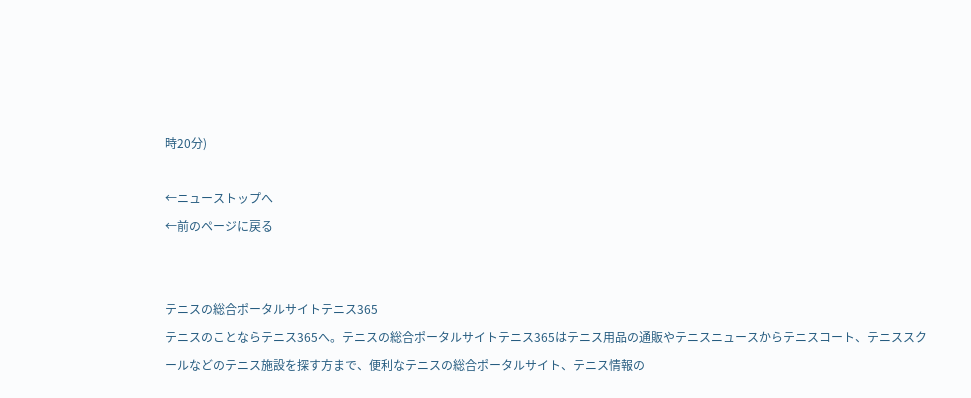時20分)

←ニューストップへ
←前のページに戻る


テニスの総合ポータルサイトテニス365
テニスのことならテニス365へ。テニスの総合ポータルサイトテニス365はテニス用品の通販やテニスニュースからテニスコート、テニススクールなどのテニス施設を探す方まで、便利なテニスの総合ポータルサイト、テニス情報の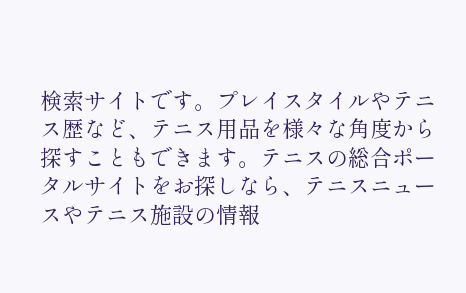検索サイトです。プレイスタイルやテニス歴など、テニス用品を様々な角度から探すこともできます。テニスの総合ポータルサイトをお探しなら、テニスニュースやテニス施設の情報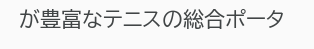が豊富なテニスの総合ポータ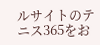ルサイトのテニス365をお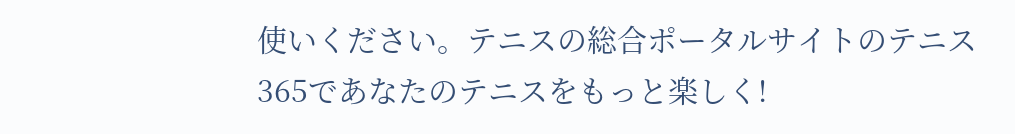使いください。テニスの総合ポータルサイトのテニス365であなたのテニスをもっと楽しく!